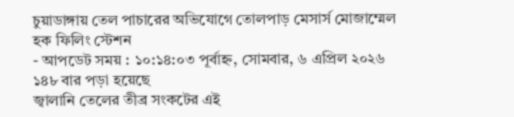চুয়াডাঙ্গায় তেল পাচারের অভিযোগে তোলপাড় মেসার্স মোজাম্মেল হক ফিলিং স্টেশন
- আপডেট সময় : ১০:১৪:০৩ পূর্বাহ্ন, সোমবার, ৬ এপ্রিল ২০২৬ ১৪৮ বার পড়া হয়েছে
জ্বালানি তেলের তীব্র সংকটের এই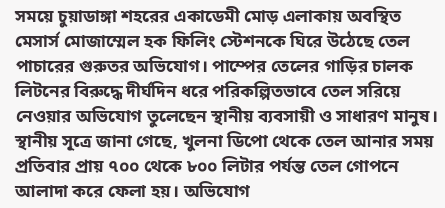সময়ে চুয়াডাঙ্গা শহরের একাডেমী মোড় এলাকায় অবস্থিত মেসার্স মোজাম্মেল হক ফিলিং স্টেশনকে ঘিরে উঠেছে তেল পাচারের গুরুতর অভিযোগ। পাম্পের তেলের গাড়ির চালক লিটনের বিরুদ্ধে দীর্ঘদিন ধরে পরিকল্পিতভাবে তেল সরিয়ে নেওয়ার অভিযোগ তুলেছেন স্থানীয় ব্যবসায়ী ও সাধারণ মানুষ।
স্থানীয় সূত্রে জানা গেছে, খুলনা ডিপো থেকে তেল আনার সময় প্রতিবার প্রায় ৭০০ থেকে ৮০০ লিটার পর্যন্ত তেল গোপনে আলাদা করে ফেলা হয়। অভিযোগ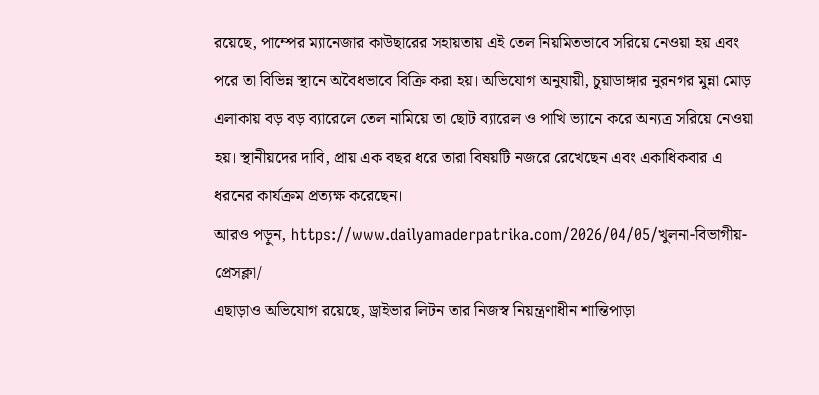রয়েছে, পাম্পের ম্যানেজার কাউছারের সহায়তায় এই তেল নিয়মিতভাবে সরিয়ে নেওয়া হয় এবং পরে তা বিভিন্ন স্থানে অবৈধভাবে বিক্রি করা হয়। অভিযোগ অনুযায়ী, চুয়াডাঙ্গার নুরনগর মুন্না মোড় এলাকায় বড় বড় ব্যারেলে তেল নামিয়ে তা ছোট ব্যারেল ও পাখি ভ্যানে করে অন্যত্র সরিয়ে নেওয়া হয়। স্থানীয়দের দাবি, প্রায় এক বছর ধরে তারা বিষয়টি নজরে রেখেছেন এবং একাধিকবার এ ধরনের কার্যক্রম প্রত্যক্ষ করেছেন।
আরও পড়ুন, https://www.dailyamaderpatrika.com/2026/04/05/খুলনা-বিভাগীয়-প্রেসক্লা/
এছাড়াও অভিযোগ রয়েছে, ড্রাইভার লিটন তার নিজস্ব নিয়ন্ত্রণাধীন শান্তিপাড়া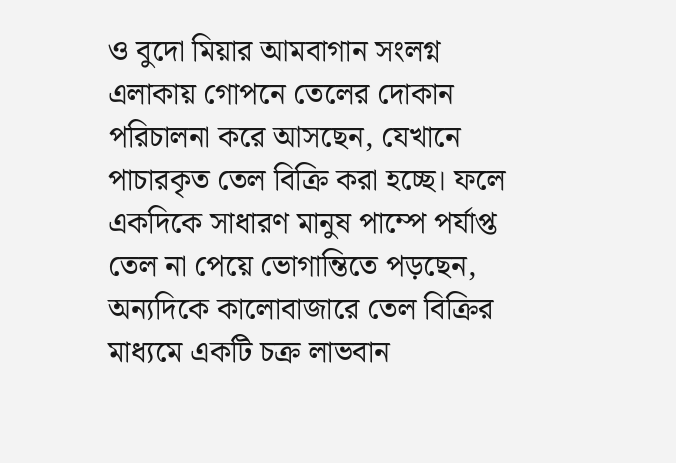ও বুদো মিয়ার আমবাগান সংলগ্ন এলাকায় গোপনে তেলের দোকান পরিচালনা করে আসছেন, যেখানে পাচারকৃত তেল বিক্রি করা হচ্ছে। ফলে একদিকে সাধারণ মানুষ পাম্পে পর্যাপ্ত তেল না পেয়ে ভোগান্তিতে পড়ছেন, অন্যদিকে কালোবাজারে তেল বিক্রির মাধ্যমে একটি চক্র লাভবান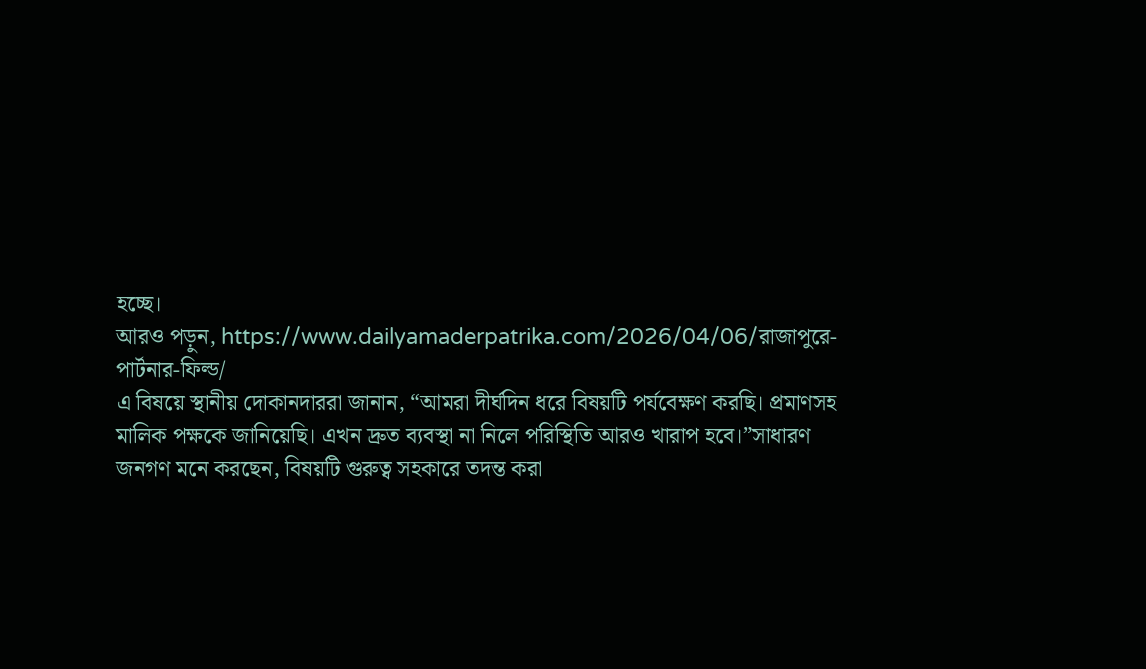হচ্ছে।
আরও পড়ুন, https://www.dailyamaderpatrika.com/2026/04/06/রাজাপুরে-পার্টনার-ফিল্ড/
এ বিষয়ে স্থানীয় দোকানদাররা জানান, “আমরা দীর্ঘদিন ধরে বিষয়টি পর্যবেক্ষণ করছি। প্রমাণসহ মালিক পক্ষকে জানিয়েছি। এখন দ্রুত ব্যবস্থা না নিলে পরিস্থিতি আরও খারাপ হবে।”সাধারণ জনগণ মনে করছেন, বিষয়টি গুরুত্ব সহকারে তদন্ত করা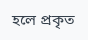হলে প্রকৃত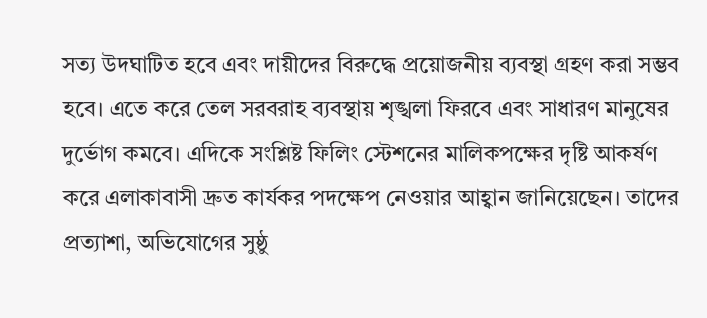সত্য উদঘাটিত হবে এবং দায়ীদের বিরুদ্ধে প্রয়োজনীয় ব্যবস্থা গ্রহণ করা সম্ভব হবে। এতে করে তেল সরবরাহ ব্যবস্থায় শৃঙ্খলা ফিরবে এবং সাধারণ মানুষের দুর্ভোগ কমবে। এদিকে সংশ্লিষ্ট ফিলিং স্টেশনের মালিকপক্ষের দৃষ্টি আকর্ষণ করে এলাকাবাসী দ্রুত কার্যকর পদক্ষেপ নেওয়ার আহ্বান জানিয়েছেন। তাদের প্রত্যাশা, অভিযোগের সুষ্ঠু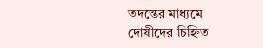তদন্তের মাধ্যমে দোষীদের চিহ্নিত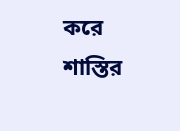করে শাস্তির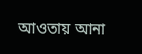আওতায় আনা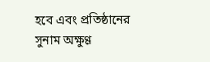হবে এবং প্রতিষ্ঠানের সুনাম অক্ষুণ্ণ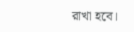রাখা হবে।